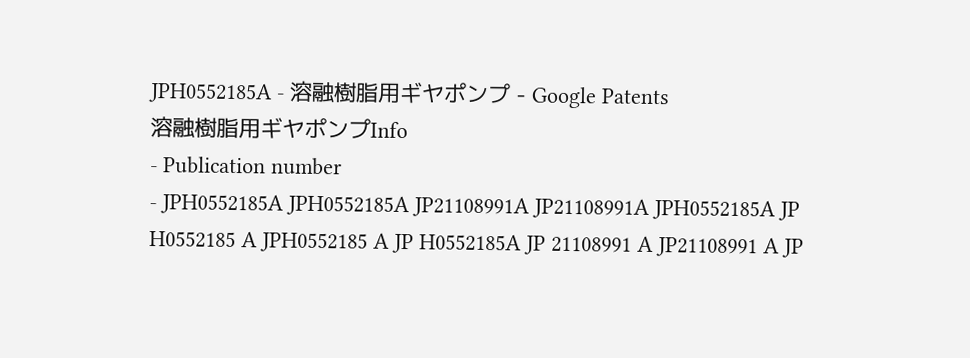JPH0552185A - 溶融樹脂用ギヤポンプ - Google Patents
溶融樹脂用ギヤポンプInfo
- Publication number
- JPH0552185A JPH0552185A JP21108991A JP21108991A JPH0552185A JP H0552185 A JPH0552185 A JP H0552185A JP 21108991 A JP21108991 A JP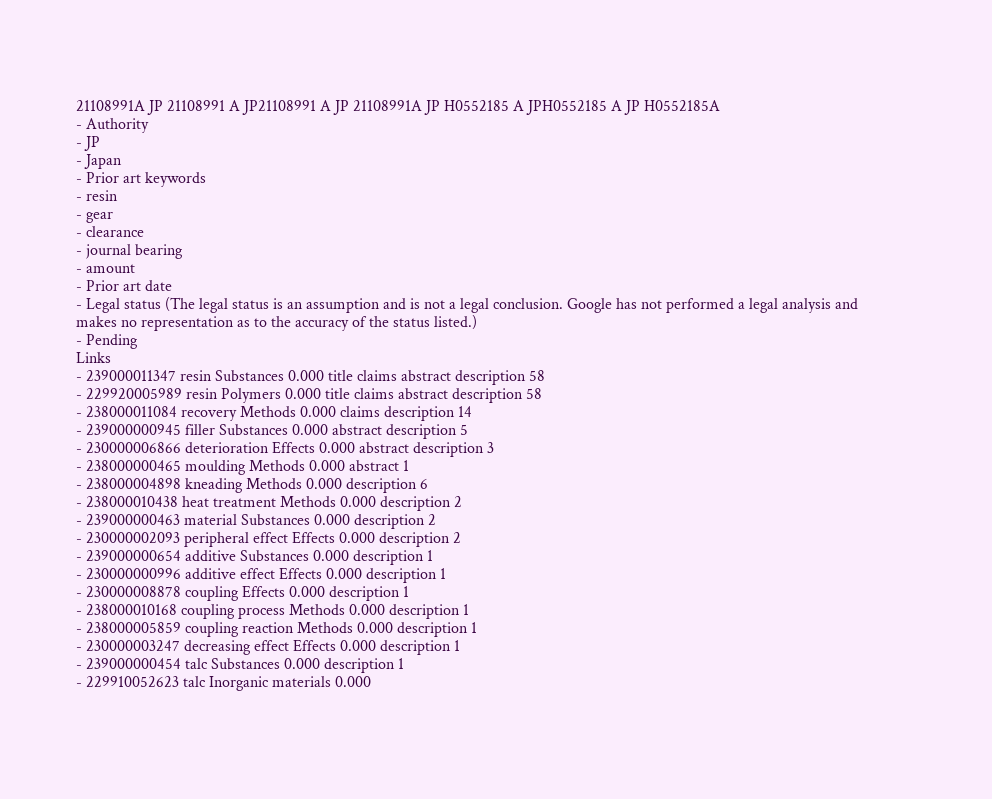21108991A JP 21108991 A JP21108991 A JP 21108991A JP H0552185 A JPH0552185 A JP H0552185A
- Authority
- JP
- Japan
- Prior art keywords
- resin
- gear
- clearance
- journal bearing
- amount
- Prior art date
- Legal status (The legal status is an assumption and is not a legal conclusion. Google has not performed a legal analysis and makes no representation as to the accuracy of the status listed.)
- Pending
Links
- 239000011347 resin Substances 0.000 title claims abstract description 58
- 229920005989 resin Polymers 0.000 title claims abstract description 58
- 238000011084 recovery Methods 0.000 claims description 14
- 239000000945 filler Substances 0.000 abstract description 5
- 230000006866 deterioration Effects 0.000 abstract description 3
- 238000000465 moulding Methods 0.000 abstract 1
- 238000004898 kneading Methods 0.000 description 6
- 238000010438 heat treatment Methods 0.000 description 2
- 239000000463 material Substances 0.000 description 2
- 230000002093 peripheral effect Effects 0.000 description 2
- 239000000654 additive Substances 0.000 description 1
- 230000000996 additive effect Effects 0.000 description 1
- 230000008878 coupling Effects 0.000 description 1
- 238000010168 coupling process Methods 0.000 description 1
- 238000005859 coupling reaction Methods 0.000 description 1
- 230000003247 decreasing effect Effects 0.000 description 1
- 239000000454 talc Substances 0.000 description 1
- 229910052623 talc Inorganic materials 0.000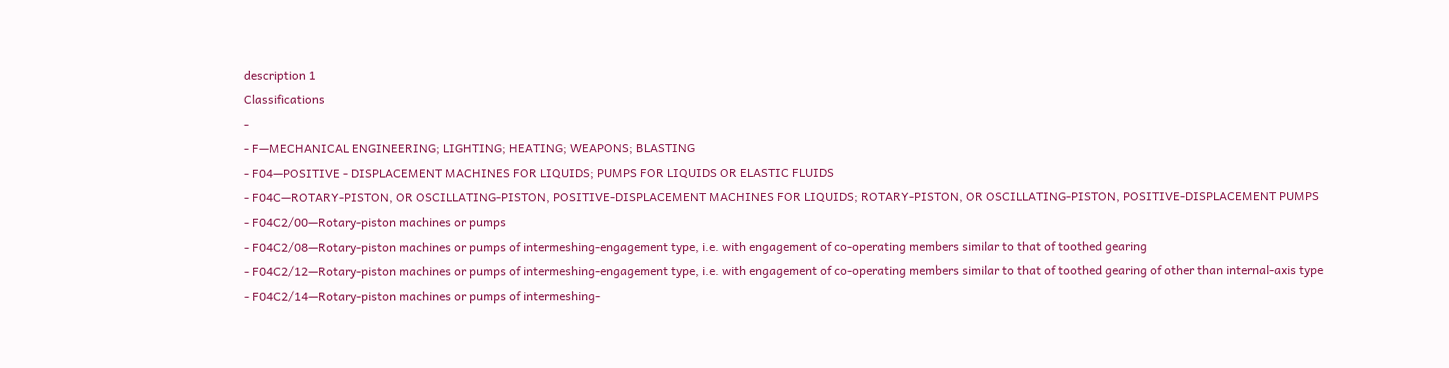description 1
Classifications
-
- F—MECHANICAL ENGINEERING; LIGHTING; HEATING; WEAPONS; BLASTING
- F04—POSITIVE - DISPLACEMENT MACHINES FOR LIQUIDS; PUMPS FOR LIQUIDS OR ELASTIC FLUIDS
- F04C—ROTARY-PISTON, OR OSCILLATING-PISTON, POSITIVE-DISPLACEMENT MACHINES FOR LIQUIDS; ROTARY-PISTON, OR OSCILLATING-PISTON, POSITIVE-DISPLACEMENT PUMPS
- F04C2/00—Rotary-piston machines or pumps
- F04C2/08—Rotary-piston machines or pumps of intermeshing-engagement type, i.e. with engagement of co-operating members similar to that of toothed gearing
- F04C2/12—Rotary-piston machines or pumps of intermeshing-engagement type, i.e. with engagement of co-operating members similar to that of toothed gearing of other than internal-axis type
- F04C2/14—Rotary-piston machines or pumps of intermeshing-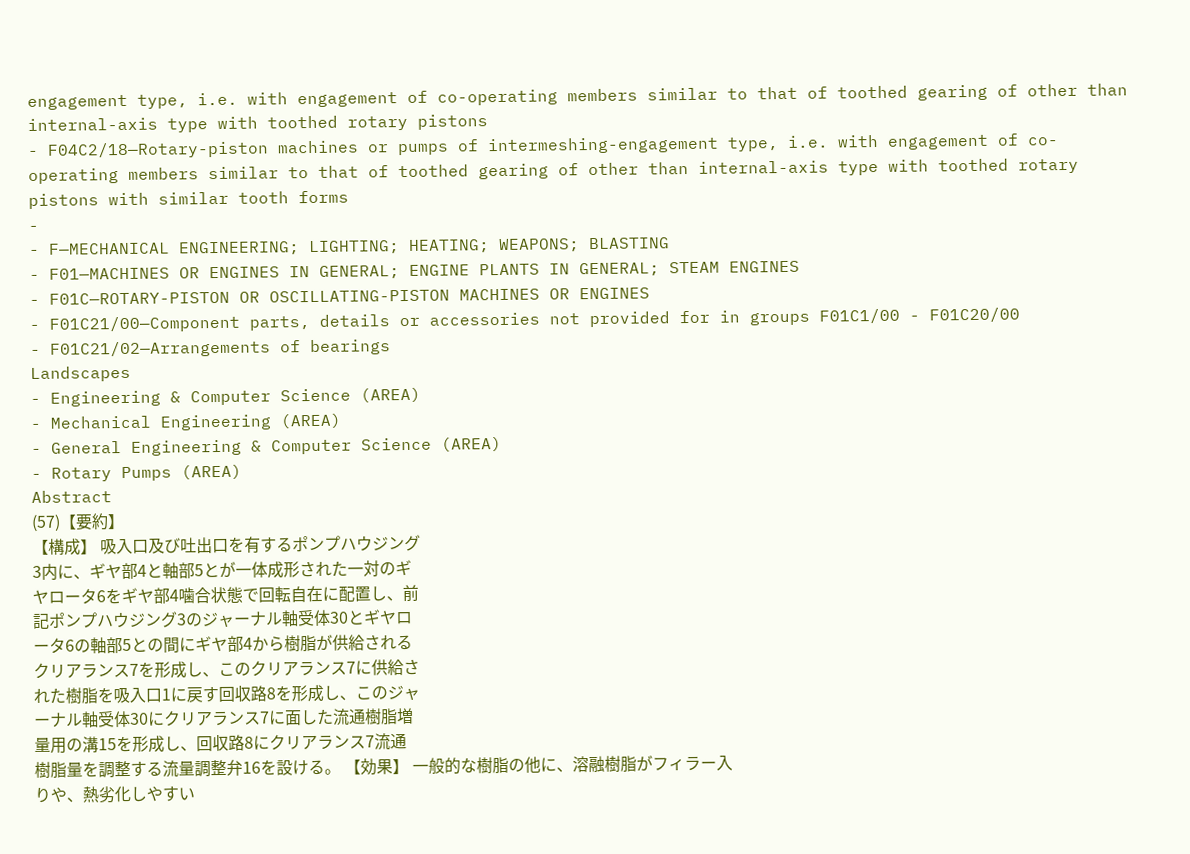engagement type, i.e. with engagement of co-operating members similar to that of toothed gearing of other than internal-axis type with toothed rotary pistons
- F04C2/18—Rotary-piston machines or pumps of intermeshing-engagement type, i.e. with engagement of co-operating members similar to that of toothed gearing of other than internal-axis type with toothed rotary pistons with similar tooth forms
-
- F—MECHANICAL ENGINEERING; LIGHTING; HEATING; WEAPONS; BLASTING
- F01—MACHINES OR ENGINES IN GENERAL; ENGINE PLANTS IN GENERAL; STEAM ENGINES
- F01C—ROTARY-PISTON OR OSCILLATING-PISTON MACHINES OR ENGINES
- F01C21/00—Component parts, details or accessories not provided for in groups F01C1/00 - F01C20/00
- F01C21/02—Arrangements of bearings
Landscapes
- Engineering & Computer Science (AREA)
- Mechanical Engineering (AREA)
- General Engineering & Computer Science (AREA)
- Rotary Pumps (AREA)
Abstract
(57)【要約】
【構成】 吸入口及び吐出口を有するポンプハウジング
3内に、ギヤ部4と軸部5とが一体成形された一対のギ
ヤロータ6をギヤ部4噛合状態で回転自在に配置し、前
記ポンプハウジング3のジャーナル軸受体30とギヤロ
ータ6の軸部5との間にギヤ部4から樹脂が供給される
クリアランス7を形成し、このクリアランス7に供給さ
れた樹脂を吸入口1に戻す回収路8を形成し、このジャ
ーナル軸受体30にクリアランス7に面した流通樹脂増
量用の溝15を形成し、回収路8にクリアランス7流通
樹脂量を調整する流量調整弁16を設ける。 【効果】 一般的な樹脂の他に、溶融樹脂がフィラー入
りや、熱劣化しやすい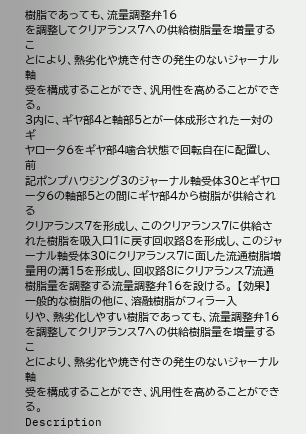樹脂であっても、流量調整弁16
を調整してクリアランス7への供給樹脂量を増量するこ
とにより、熱劣化や焼き付きの発生のないジャーナル軸
受を構成することができ、汎用性を高めることができ
る。
3内に、ギヤ部4と軸部5とが一体成形された一対のギ
ヤロータ6をギヤ部4噛合状態で回転自在に配置し、前
記ポンプハウジング3のジャーナル軸受体30とギヤロ
ータ6の軸部5との間にギヤ部4から樹脂が供給される
クリアランス7を形成し、このクリアランス7に供給さ
れた樹脂を吸入口1に戻す回収路8を形成し、このジャ
ーナル軸受体30にクリアランス7に面した流通樹脂増
量用の溝15を形成し、回収路8にクリアランス7流通
樹脂量を調整する流量調整弁16を設ける。 【効果】 一般的な樹脂の他に、溶融樹脂がフィラー入
りや、熱劣化しやすい樹脂であっても、流量調整弁16
を調整してクリアランス7への供給樹脂量を増量するこ
とにより、熱劣化や焼き付きの発生のないジャーナル軸
受を構成することができ、汎用性を高めることができ
る。
Description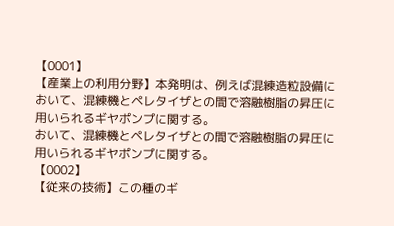【0001】
【産業上の利用分野】本発明は、例えば混練造粒設備に
おいて、混練機とペレタイザとの間で溶融樹脂の昇圧に
用いられるギヤポンプに関する。
おいて、混練機とペレタイザとの間で溶融樹脂の昇圧に
用いられるギヤポンプに関する。
【0002】
【従来の技術】この種のギ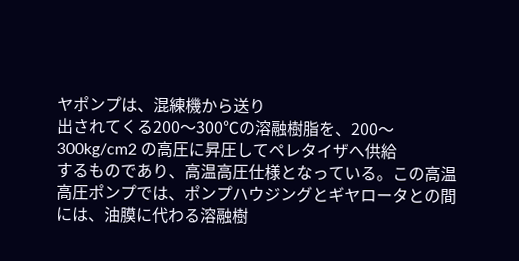ヤポンプは、混練機から送り
出されてくる200〜300℃の溶融樹脂を、200〜
300kg/cm2 の高圧に昇圧してペレタイザへ供給
するものであり、高温高圧仕様となっている。この高温
高圧ポンプでは、ポンプハウジングとギヤロータとの間
には、油膜に代わる溶融樹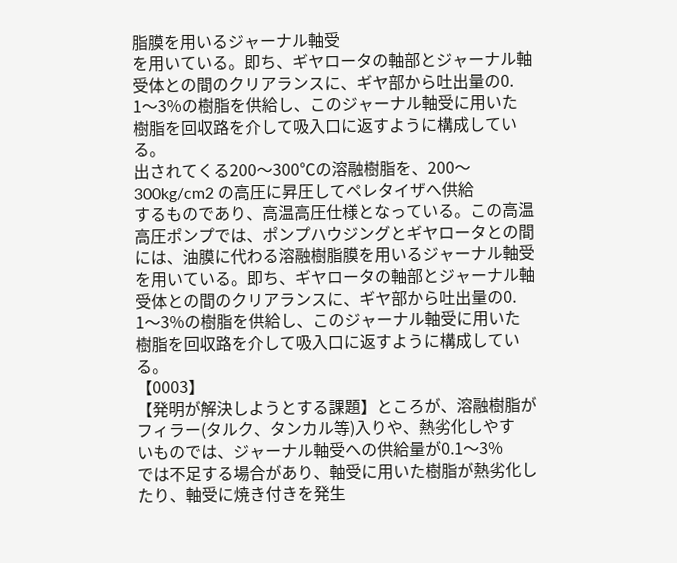脂膜を用いるジャーナル軸受
を用いている。即ち、ギヤロータの軸部とジャーナル軸
受体との間のクリアランスに、ギヤ部から吐出量の0.
1〜3%の樹脂を供給し、このジャーナル軸受に用いた
樹脂を回収路を介して吸入口に返すように構成してい
る。
出されてくる200〜300℃の溶融樹脂を、200〜
300kg/cm2 の高圧に昇圧してペレタイザへ供給
するものであり、高温高圧仕様となっている。この高温
高圧ポンプでは、ポンプハウジングとギヤロータとの間
には、油膜に代わる溶融樹脂膜を用いるジャーナル軸受
を用いている。即ち、ギヤロータの軸部とジャーナル軸
受体との間のクリアランスに、ギヤ部から吐出量の0.
1〜3%の樹脂を供給し、このジャーナル軸受に用いた
樹脂を回収路を介して吸入口に返すように構成してい
る。
【0003】
【発明が解決しようとする課題】ところが、溶融樹脂が
フィラー(タルク、タンカル等)入りや、熱劣化しやす
いものでは、ジャーナル軸受への供給量が0.1〜3%
では不足する場合があり、軸受に用いた樹脂が熱劣化し
たり、軸受に焼き付きを発生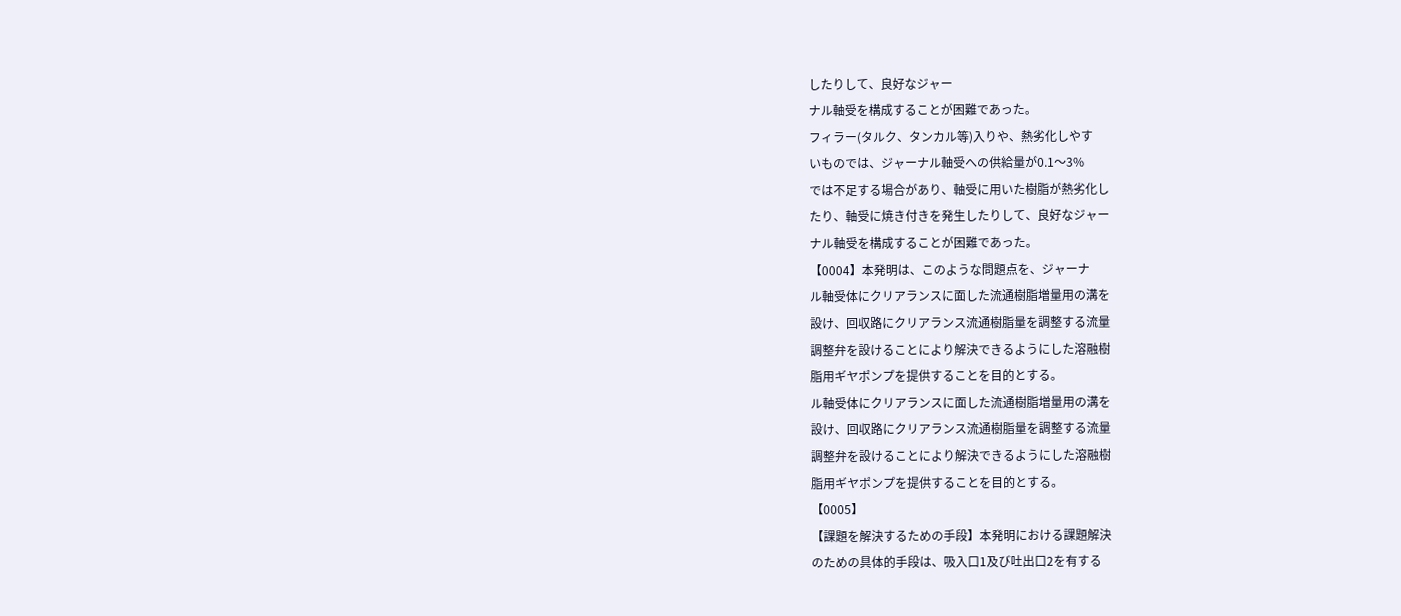したりして、良好なジャー
ナル軸受を構成することが困難であった。
フィラー(タルク、タンカル等)入りや、熱劣化しやす
いものでは、ジャーナル軸受への供給量が0.1〜3%
では不足する場合があり、軸受に用いた樹脂が熱劣化し
たり、軸受に焼き付きを発生したりして、良好なジャー
ナル軸受を構成することが困難であった。
【0004】本発明は、このような問題点を、ジャーナ
ル軸受体にクリアランスに面した流通樹脂増量用の溝を
設け、回収路にクリアランス流通樹脂量を調整する流量
調整弁を設けることにより解決できるようにした溶融樹
脂用ギヤポンプを提供することを目的とする。
ル軸受体にクリアランスに面した流通樹脂増量用の溝を
設け、回収路にクリアランス流通樹脂量を調整する流量
調整弁を設けることにより解決できるようにした溶融樹
脂用ギヤポンプを提供することを目的とする。
【0005】
【課題を解決するための手段】本発明における課題解決
のための具体的手段は、吸入口1及び吐出口2を有する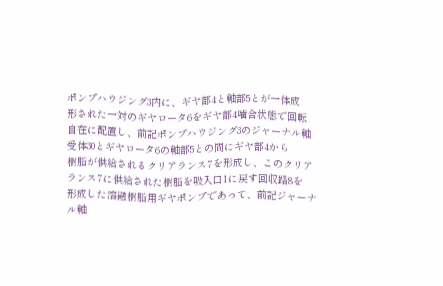ポンプハウジング3内に、ギヤ部4と軸部5とが一体成
形された一対のギヤロータ6をギヤ部4噛合状態で回転
自在に配置し、前記ポンプハウジング3のジャーナル軸
受体30とギヤロータ6の軸部5との間にギヤ部4から
樹脂が供給されるクリアランス7を形成し、このクリア
ランス7に供給された樹脂を吸入口1に戻す回収路8を
形成した溶融樹脂用ギヤポンプであって、前記ジャーナ
ル軸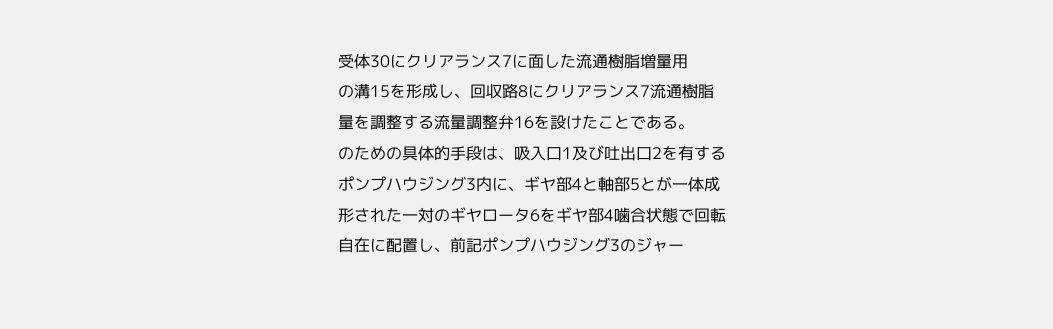受体30にクリアランス7に面した流通樹脂増量用
の溝15を形成し、回収路8にクリアランス7流通樹脂
量を調整する流量調整弁16を設けたことである。
のための具体的手段は、吸入口1及び吐出口2を有する
ポンプハウジング3内に、ギヤ部4と軸部5とが一体成
形された一対のギヤロータ6をギヤ部4噛合状態で回転
自在に配置し、前記ポンプハウジング3のジャー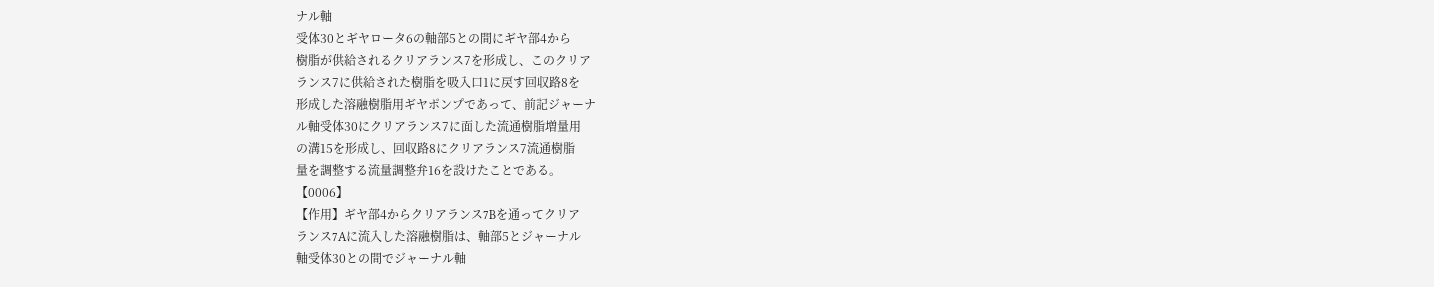ナル軸
受体30とギヤロータ6の軸部5との間にギヤ部4から
樹脂が供給されるクリアランス7を形成し、このクリア
ランス7に供給された樹脂を吸入口1に戻す回収路8を
形成した溶融樹脂用ギヤポンプであって、前記ジャーナ
ル軸受体30にクリアランス7に面した流通樹脂増量用
の溝15を形成し、回収路8にクリアランス7流通樹脂
量を調整する流量調整弁16を設けたことである。
【0006】
【作用】ギヤ部4からクリアランス7Bを通ってクリア
ランス7Aに流入した溶融樹脂は、軸部5とジャーナル
軸受体30との間でジャーナル軸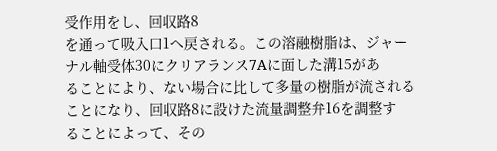受作用をし、回収路8
を通って吸入口1へ戻される。この溶融樹脂は、ジャー
ナル軸受体30にクリアランス7Aに面した溝15があ
ることにより、ない場合に比して多量の樹脂が流される
ことになり、回収路8に設けた流量調整弁16を調整す
ることによって、その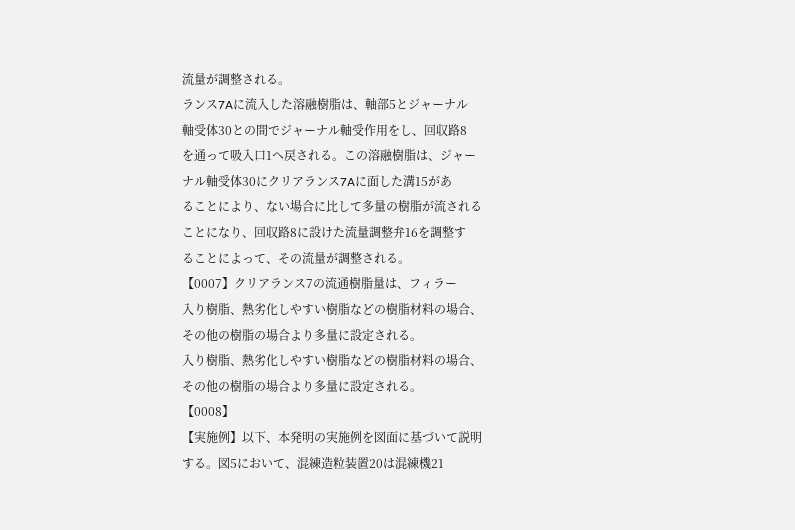流量が調整される。
ランス7Aに流入した溶融樹脂は、軸部5とジャーナル
軸受体30との間でジャーナル軸受作用をし、回収路8
を通って吸入口1へ戻される。この溶融樹脂は、ジャー
ナル軸受体30にクリアランス7Aに面した溝15があ
ることにより、ない場合に比して多量の樹脂が流される
ことになり、回収路8に設けた流量調整弁16を調整す
ることによって、その流量が調整される。
【0007】クリアランス7の流通樹脂量は、フィラー
入り樹脂、熱劣化しやすい樹脂などの樹脂材料の場合、
その他の樹脂の場合より多量に設定される。
入り樹脂、熱劣化しやすい樹脂などの樹脂材料の場合、
その他の樹脂の場合より多量に設定される。
【0008】
【実施例】以下、本発明の実施例を図面に基づいて説明
する。図5において、混練造粒装置20は混練機21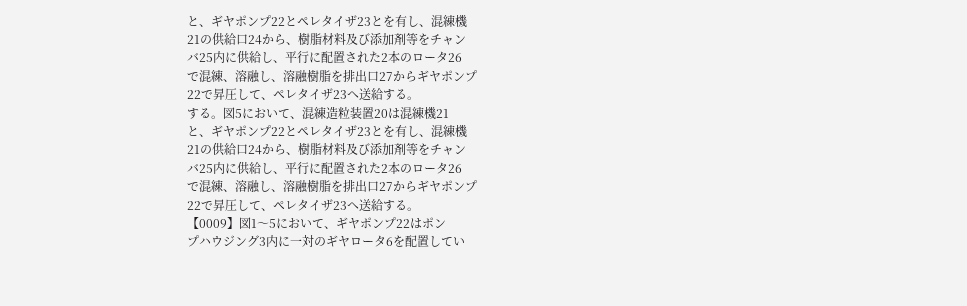と、ギヤポンプ22とペレタイザ23とを有し、混練機
21の供給口24から、樹脂材料及び添加剤等をチャン
バ25内に供給し、平行に配置された2本のロータ26
で混練、溶融し、溶融樹脂を排出口27からギヤポンプ
22で昇圧して、ペレタイザ23へ送給する。
する。図5において、混練造粒装置20は混練機21
と、ギヤポンプ22とペレタイザ23とを有し、混練機
21の供給口24から、樹脂材料及び添加剤等をチャン
バ25内に供給し、平行に配置された2本のロータ26
で混練、溶融し、溶融樹脂を排出口27からギヤポンプ
22で昇圧して、ペレタイザ23へ送給する。
【0009】図1〜5において、ギヤポンプ22はポン
プハウジング3内に一対のギヤロータ6を配置してい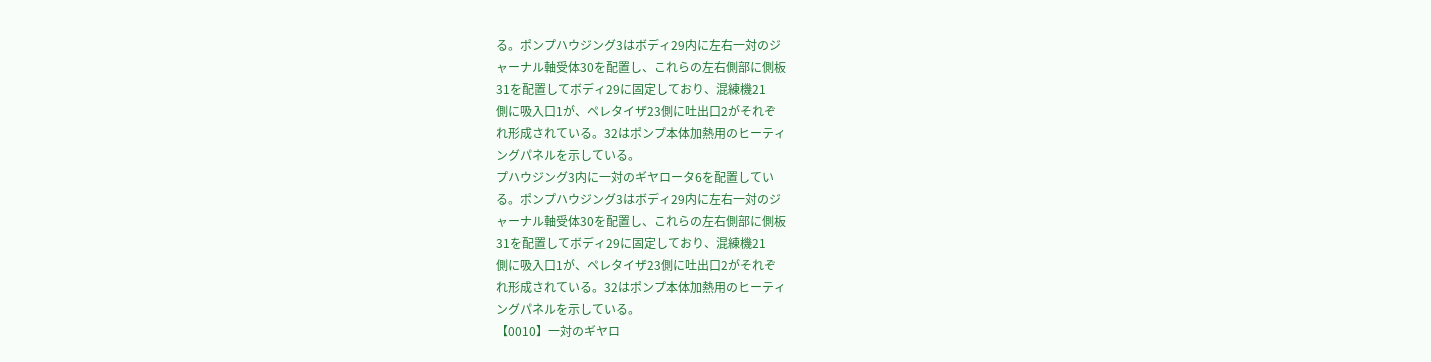る。ポンプハウジング3はボディ29内に左右一対のジ
ャーナル軸受体30を配置し、これらの左右側部に側板
31を配置してボディ29に固定しており、混練機21
側に吸入口1が、ペレタイザ23側に吐出口2がそれぞ
れ形成されている。32はポンプ本体加熱用のヒーティ
ングパネルを示している。
プハウジング3内に一対のギヤロータ6を配置してい
る。ポンプハウジング3はボディ29内に左右一対のジ
ャーナル軸受体30を配置し、これらの左右側部に側板
31を配置してボディ29に固定しており、混練機21
側に吸入口1が、ペレタイザ23側に吐出口2がそれぞ
れ形成されている。32はポンプ本体加熱用のヒーティ
ングパネルを示している。
【0010】一対のギヤロ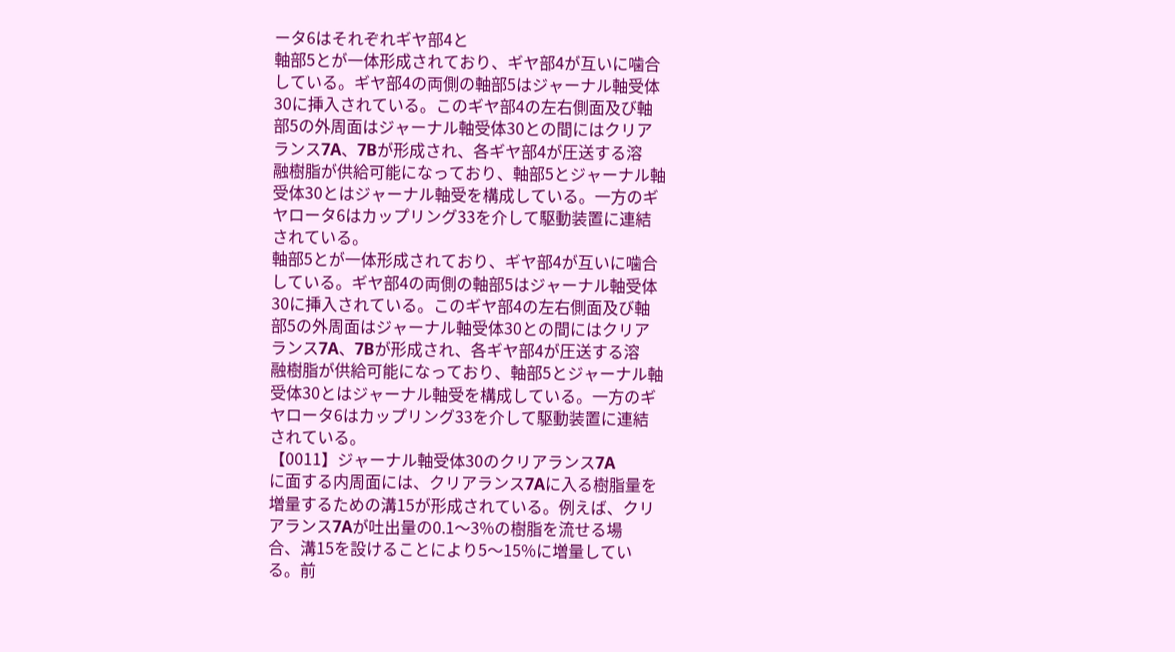ータ6はそれぞれギヤ部4と
軸部5とが一体形成されており、ギヤ部4が互いに噛合
している。ギヤ部4の両側の軸部5はジャーナル軸受体
30に挿入されている。このギヤ部4の左右側面及び軸
部5の外周面はジャーナル軸受体30との間にはクリア
ランス7A、7Bが形成され、各ギヤ部4が圧送する溶
融樹脂が供給可能になっており、軸部5とジャーナル軸
受体30とはジャーナル軸受を構成している。一方のギ
ヤロータ6はカップリング33を介して駆動装置に連結
されている。
軸部5とが一体形成されており、ギヤ部4が互いに噛合
している。ギヤ部4の両側の軸部5はジャーナル軸受体
30に挿入されている。このギヤ部4の左右側面及び軸
部5の外周面はジャーナル軸受体30との間にはクリア
ランス7A、7Bが形成され、各ギヤ部4が圧送する溶
融樹脂が供給可能になっており、軸部5とジャーナル軸
受体30とはジャーナル軸受を構成している。一方のギ
ヤロータ6はカップリング33を介して駆動装置に連結
されている。
【0011】ジャーナル軸受体30のクリアランス7A
に面する内周面には、クリアランス7Aに入る樹脂量を
増量するための溝15が形成されている。例えば、クリ
アランス7Aが吐出量の0.1〜3%の樹脂を流せる場
合、溝15を設けることにより5〜15%に増量してい
る。前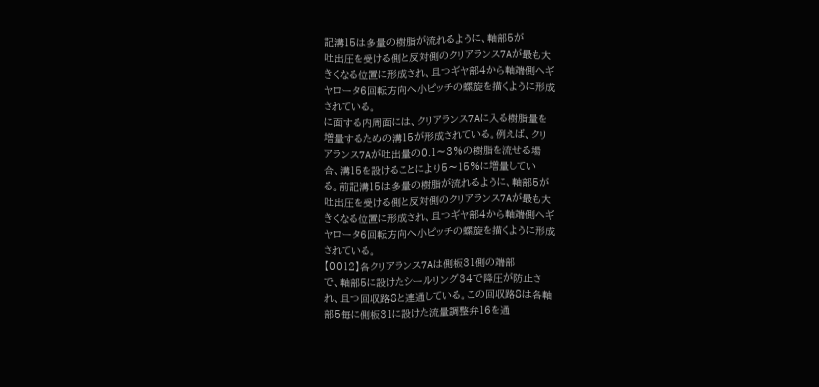記溝15は多量の樹脂が流れるように、軸部5が
吐出圧を受ける側と反対側のクリアランス7Aが最も大
きくなる位置に形成され、且つギヤ部4から軸端側へギ
ヤロータ6回転方向へ小ピッチの螺旋を描くように形成
されている。
に面する内周面には、クリアランス7Aに入る樹脂量を
増量するための溝15が形成されている。例えば、クリ
アランス7Aが吐出量の0.1〜3%の樹脂を流せる場
合、溝15を設けることにより5〜15%に増量してい
る。前記溝15は多量の樹脂が流れるように、軸部5が
吐出圧を受ける側と反対側のクリアランス7Aが最も大
きくなる位置に形成され、且つギヤ部4から軸端側へギ
ヤロータ6回転方向へ小ピッチの螺旋を描くように形成
されている。
【0012】各クリアランス7Aは側板31側の端部
で、軸部5に設けたシールリング34で降圧が防止さ
れ、且つ回収路8と連通している。この回収路8は各軸
部5毎に側板31に設けた流量調整弁16を通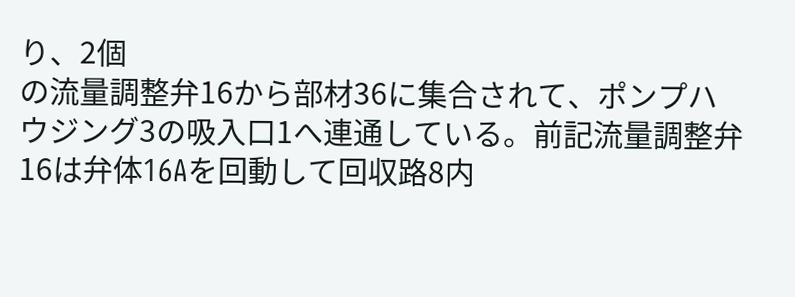り、2個
の流量調整弁16から部材36に集合されて、ポンプハ
ウジング3の吸入口1へ連通している。前記流量調整弁
16は弁体16Aを回動して回収路8内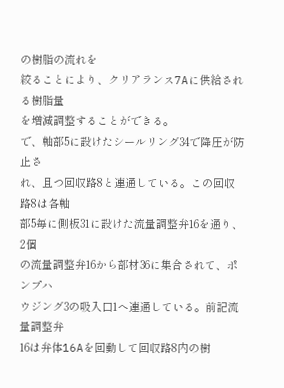の樹脂の流れを
絞ることにより、クリアランス7Aに供給される樹脂量
を増減調整することができる。
で、軸部5に設けたシールリング34で降圧が防止さ
れ、且つ回収路8と連通している。この回収路8は各軸
部5毎に側板31に設けた流量調整弁16を通り、2個
の流量調整弁16から部材36に集合されて、ポンプハ
ウジング3の吸入口1へ連通している。前記流量調整弁
16は弁体16Aを回動して回収路8内の樹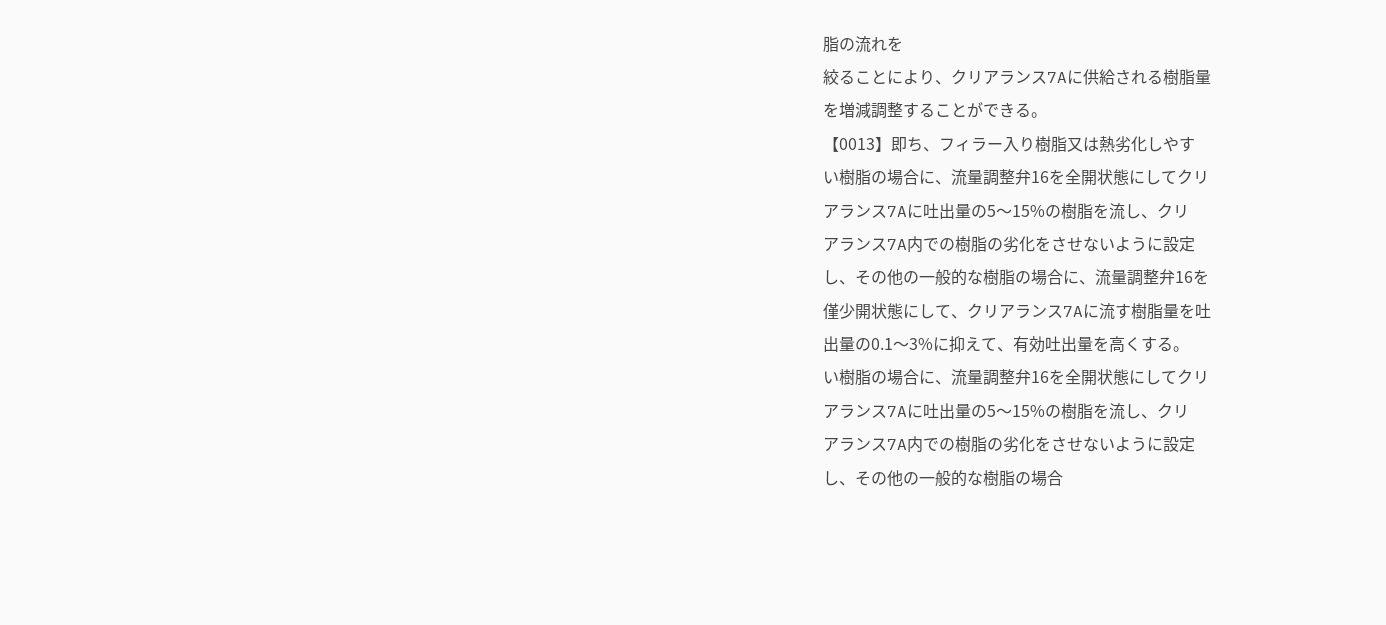脂の流れを
絞ることにより、クリアランス7Aに供給される樹脂量
を増減調整することができる。
【0013】即ち、フィラー入り樹脂又は熱劣化しやす
い樹脂の場合に、流量調整弁16を全開状態にしてクリ
アランス7Aに吐出量の5〜15%の樹脂を流し、クリ
アランス7A内での樹脂の劣化をさせないように設定
し、その他の一般的な樹脂の場合に、流量調整弁16を
僅少開状態にして、クリアランス7Aに流す樹脂量を吐
出量の0.1〜3%に抑えて、有効吐出量を高くする。
い樹脂の場合に、流量調整弁16を全開状態にしてクリ
アランス7Aに吐出量の5〜15%の樹脂を流し、クリ
アランス7A内での樹脂の劣化をさせないように設定
し、その他の一般的な樹脂の場合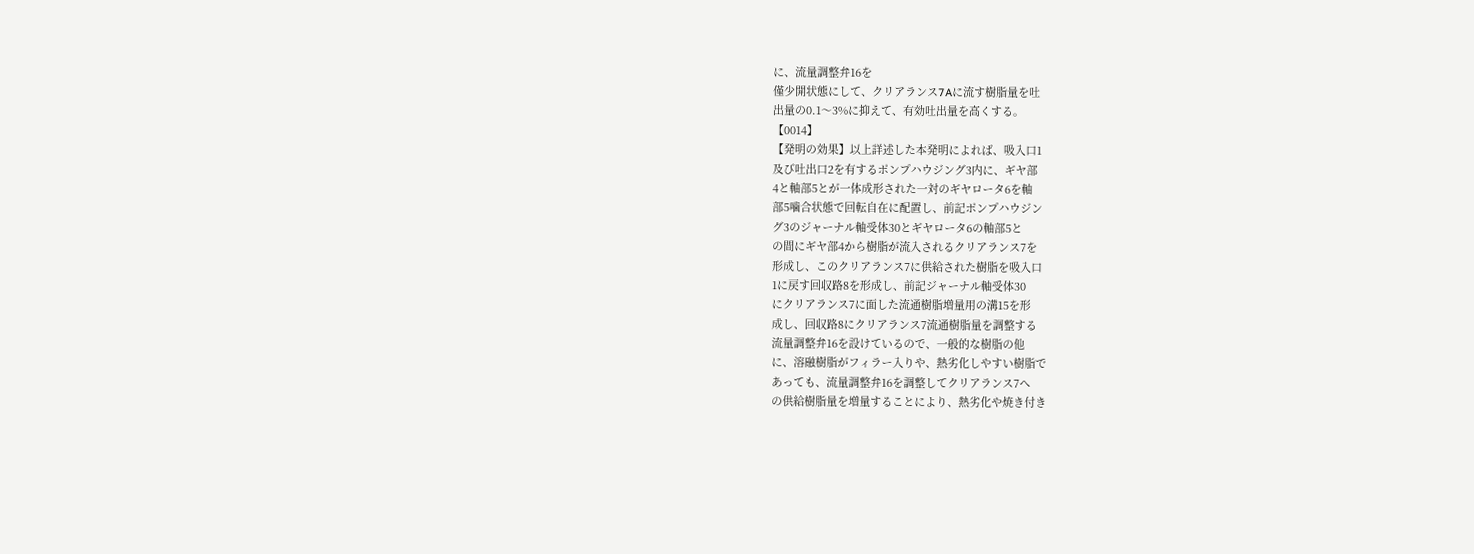に、流量調整弁16を
僅少開状態にして、クリアランス7Aに流す樹脂量を吐
出量の0.1〜3%に抑えて、有効吐出量を高くする。
【0014】
【発明の効果】以上詳述した本発明によれば、吸入口1
及び吐出口2を有するポンプハウジング3内に、ギヤ部
4と軸部5とが一体成形された一対のギヤロータ6を軸
部5噛合状態で回転自在に配置し、前記ポンプハウジン
グ3のジャーナル軸受体30とギヤロータ6の軸部5と
の間にギヤ部4から樹脂が流入されるクリアランス7を
形成し、このクリアランス7に供給された樹脂を吸入口
1に戻す回収路8を形成し、前記ジャーナル軸受体30
にクリアランス7に面した流通樹脂増量用の溝15を形
成し、回収路8にクリアランス7流通樹脂量を調整する
流量調整弁16を設けているので、一般的な樹脂の他
に、溶融樹脂がフィラー入りや、熱劣化しやすい樹脂で
あっても、流量調整弁16を調整してクリアランス7へ
の供給樹脂量を増量することにより、熱劣化や焼き付き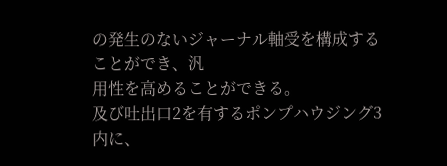の発生のないジャーナル軸受を構成することができ、汎
用性を高めることができる。
及び吐出口2を有するポンプハウジング3内に、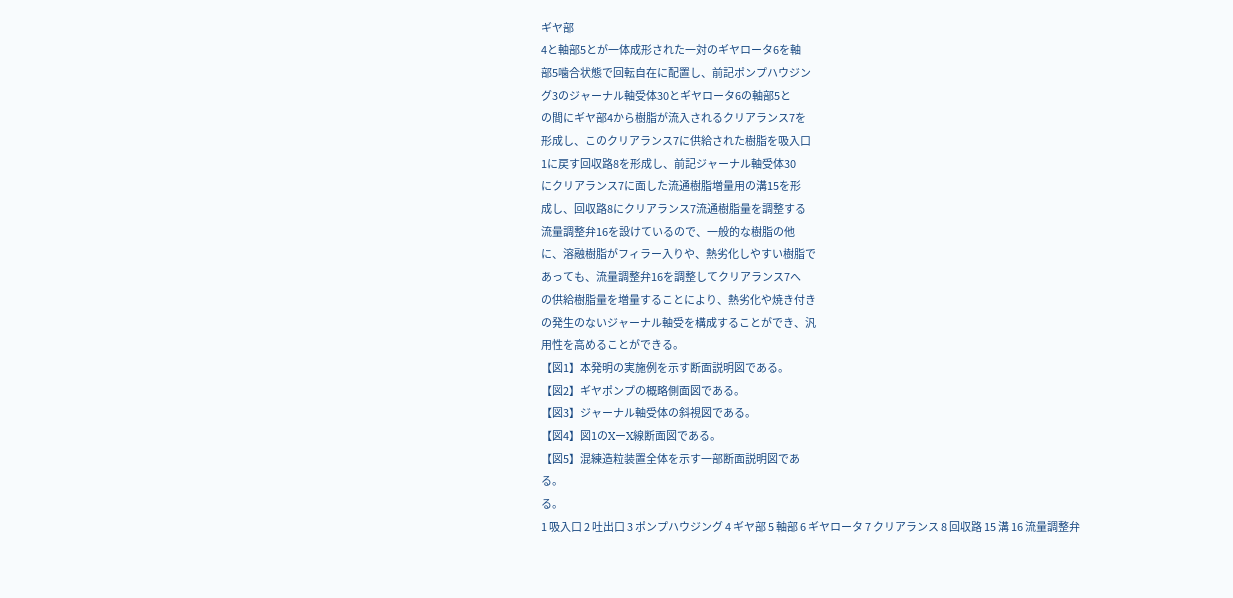ギヤ部
4と軸部5とが一体成形された一対のギヤロータ6を軸
部5噛合状態で回転自在に配置し、前記ポンプハウジン
グ3のジャーナル軸受体30とギヤロータ6の軸部5と
の間にギヤ部4から樹脂が流入されるクリアランス7を
形成し、このクリアランス7に供給された樹脂を吸入口
1に戻す回収路8を形成し、前記ジャーナル軸受体30
にクリアランス7に面した流通樹脂増量用の溝15を形
成し、回収路8にクリアランス7流通樹脂量を調整する
流量調整弁16を設けているので、一般的な樹脂の他
に、溶融樹脂がフィラー入りや、熱劣化しやすい樹脂で
あっても、流量調整弁16を調整してクリアランス7へ
の供給樹脂量を増量することにより、熱劣化や焼き付き
の発生のないジャーナル軸受を構成することができ、汎
用性を高めることができる。
【図1】本発明の実施例を示す断面説明図である。
【図2】ギヤポンプの概略側面図である。
【図3】ジャーナル軸受体の斜視図である。
【図4】図1のXーX線断面図である。
【図5】混練造粒装置全体を示す一部断面説明図であ
る。
る。
1 吸入口 2 吐出口 3 ポンプハウジング 4 ギヤ部 5 軸部 6 ギヤロータ 7 クリアランス 8 回収路 15 溝 16 流量調整弁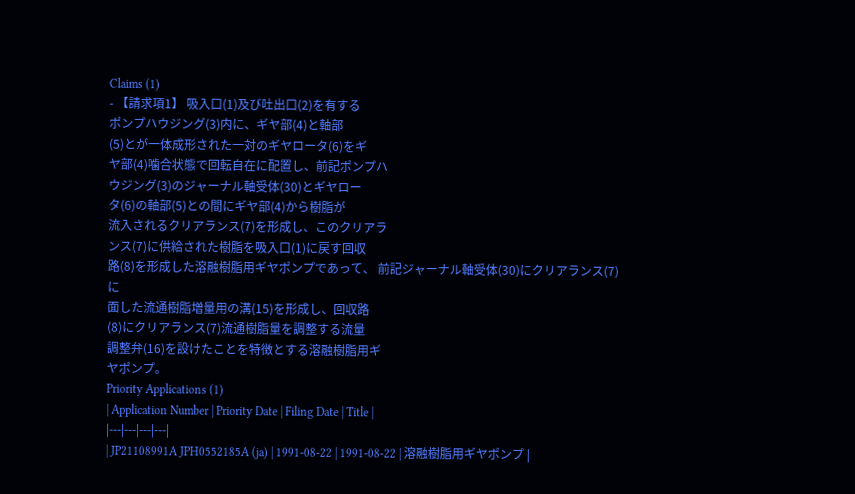Claims (1)
- 【請求項1】 吸入口(1)及び吐出口(2)を有する
ポンプハウジング(3)内に、ギヤ部(4)と軸部
(5)とが一体成形された一対のギヤロータ(6)をギ
ヤ部(4)噛合状態で回転自在に配置し、前記ポンプハ
ウジング(3)のジャーナル軸受体(30)とギヤロー
タ(6)の軸部(5)との間にギヤ部(4)から樹脂が
流入されるクリアランス(7)を形成し、このクリアラ
ンス(7)に供給された樹脂を吸入口(1)に戻す回収
路(8)を形成した溶融樹脂用ギヤポンプであって、 前記ジャーナル軸受体(30)にクリアランス(7)に
面した流通樹脂増量用の溝(15)を形成し、回収路
(8)にクリアランス(7)流通樹脂量を調整する流量
調整弁(16)を設けたことを特徴とする溶融樹脂用ギ
ヤポンプ。
Priority Applications (1)
| Application Number | Priority Date | Filing Date | Title |
|---|---|---|---|
| JP21108991A JPH0552185A (ja) | 1991-08-22 | 1991-08-22 | 溶融樹脂用ギヤポンプ |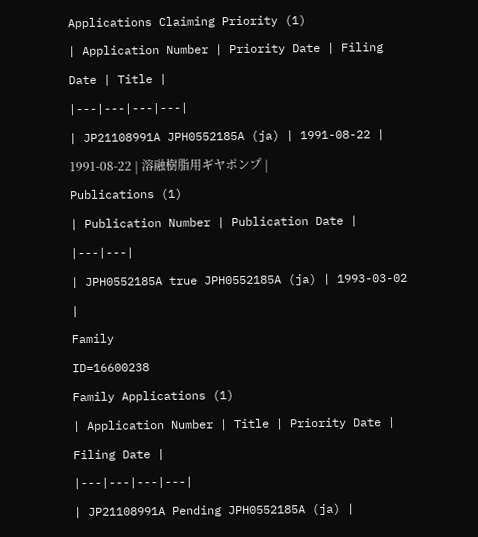Applications Claiming Priority (1)
| Application Number | Priority Date | Filing Date | Title |
|---|---|---|---|
| JP21108991A JPH0552185A (ja) | 1991-08-22 | 1991-08-22 | 溶融樹脂用ギヤポンプ |
Publications (1)
| Publication Number | Publication Date |
|---|---|
| JPH0552185A true JPH0552185A (ja) | 1993-03-02 |
Family
ID=16600238
Family Applications (1)
| Application Number | Title | Priority Date | Filing Date |
|---|---|---|---|
| JP21108991A Pending JPH0552185A (ja) |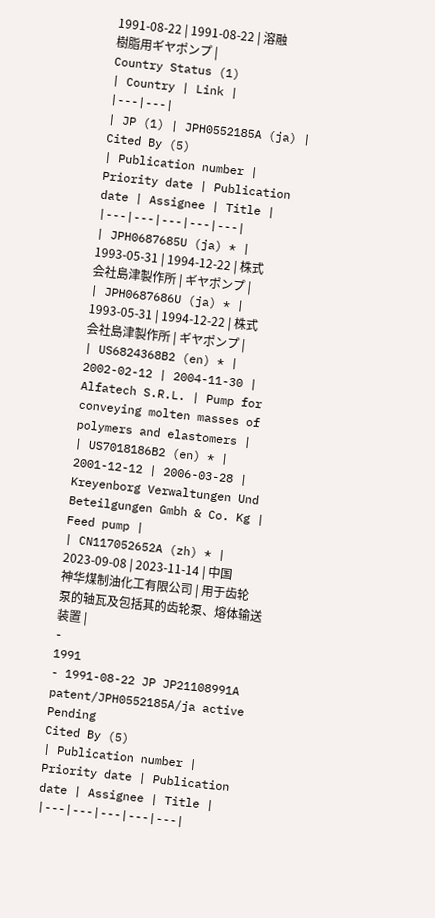1991-08-22 | 1991-08-22 | 溶融樹脂用ギヤポンプ |
Country Status (1)
| Country | Link |
|---|---|
| JP (1) | JPH0552185A (ja) |
Cited By (5)
| Publication number | Priority date | Publication date | Assignee | Title |
|---|---|---|---|---|
| JPH0687685U (ja) * | 1993-05-31 | 1994-12-22 | 株式会社島津製作所 | ギヤポンプ |
| JPH0687686U (ja) * | 1993-05-31 | 1994-12-22 | 株式会社島津製作所 | ギヤポンプ |
| US6824368B2 (en) * | 2002-02-12 | 2004-11-30 | Alfatech S.R.L. | Pump for conveying molten masses of polymers and elastomers |
| US7018186B2 (en) * | 2001-12-12 | 2006-03-28 | Kreyenborg Verwaltungen Und Beteilgungen Gmbh & Co. Kg | Feed pump |
| CN117052652A (zh) * | 2023-09-08 | 2023-11-14 | 中国神华煤制油化工有限公司 | 用于齿轮泵的轴瓦及包括其的齿轮泵、熔体输送装置 |
-
1991
- 1991-08-22 JP JP21108991A patent/JPH0552185A/ja active Pending
Cited By (5)
| Publication number | Priority date | Publication date | Assignee | Title |
|---|---|---|---|---|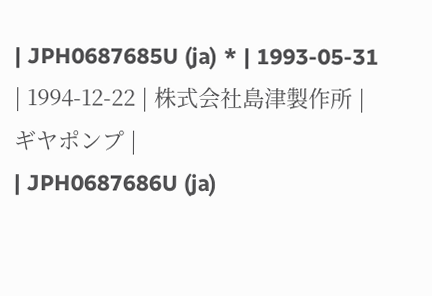| JPH0687685U (ja) * | 1993-05-31 | 1994-12-22 | 株式会社島津製作所 | ギヤポンプ |
| JPH0687686U (ja)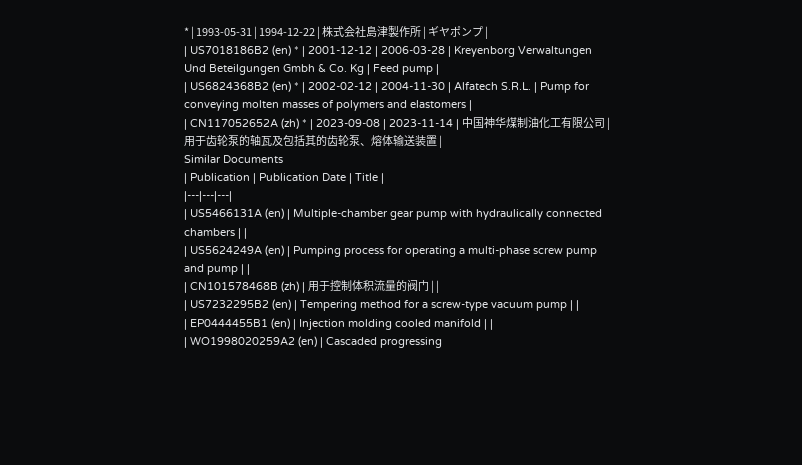* | 1993-05-31 | 1994-12-22 | 株式会社島津製作所 | ギヤポンプ |
| US7018186B2 (en) * | 2001-12-12 | 2006-03-28 | Kreyenborg Verwaltungen Und Beteilgungen Gmbh & Co. Kg | Feed pump |
| US6824368B2 (en) * | 2002-02-12 | 2004-11-30 | Alfatech S.R.L. | Pump for conveying molten masses of polymers and elastomers |
| CN117052652A (zh) * | 2023-09-08 | 2023-11-14 | 中国神华煤制油化工有限公司 | 用于齿轮泵的轴瓦及包括其的齿轮泵、熔体输送装置 |
Similar Documents
| Publication | Publication Date | Title |
|---|---|---|
| US5466131A (en) | Multiple-chamber gear pump with hydraulically connected chambers | |
| US5624249A (en) | Pumping process for operating a multi-phase screw pump and pump | |
| CN101578468B (zh) | 用于控制体积流量的阀门 | |
| US7232295B2 (en) | Tempering method for a screw-type vacuum pump | |
| EP0444455B1 (en) | Injection molding cooled manifold | |
| WO1998020259A2 (en) | Cascaded progressing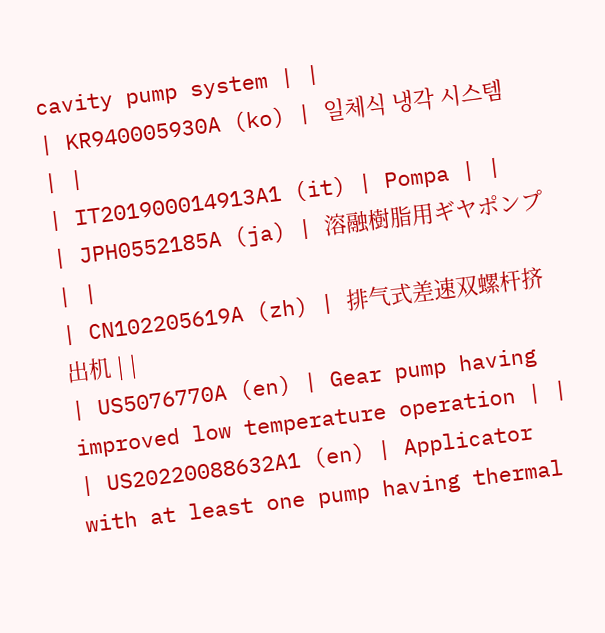cavity pump system | |
| KR940005930A (ko) | 일체식 냉각 시스템 | |
| IT201900014913A1 (it) | Pompa | |
| JPH0552185A (ja) | 溶融樹脂用ギヤポンプ | |
| CN102205619A (zh) | 排气式差速双螺杆挤出机 | |
| US5076770A (en) | Gear pump having improved low temperature operation | |
| US20220088632A1 (en) | Applicator with at least one pump having thermal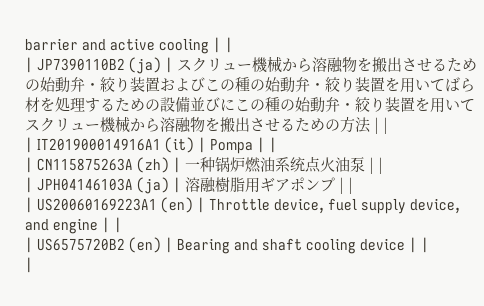barrier and active cooling | |
| JP7390110B2 (ja) | スクリュー機械から溶融物を搬出させるための始動弁・絞り装置およびこの種の始動弁・絞り装置を用いてばら材を処理するための設備並びにこの種の始動弁・絞り装置を用いてスクリュー機械から溶融物を搬出させるための方法 | |
| IT201900014916A1 (it) | Pompa | |
| CN115875263A (zh) | 一种锅炉燃油系统点火油泵 | |
| JPH04146103A (ja) | 溶融樹脂用ギアポンプ | |
| US20060169223A1 (en) | Throttle device, fuel supply device, and engine | |
| US6575720B2 (en) | Bearing and shaft cooling device | |
|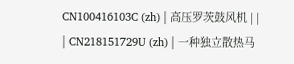CN100416103C (zh) | 高压罗茨鼓风机 | |
| CN218151729U (zh) | 一种独立散热马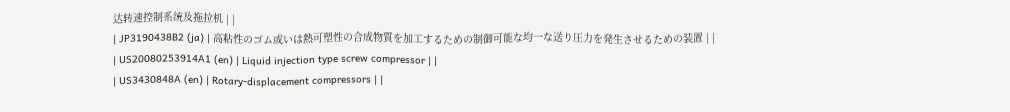达转速控制系统及拖拉机 | |
| JP3190438B2 (ja) | 高粘性のゴム或いは熱可塑性の合成物質を加工するための制御可能な均一な送り圧力を発生させるための装置 | |
| US20080253914A1 (en) | Liquid injection type screw compressor | |
| US3430848A (en) | Rotary-displacement compressors | |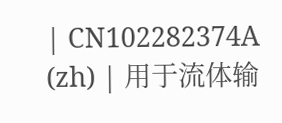| CN102282374A (zh) | 用于流体输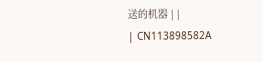送的机器 | |
| CN113898582A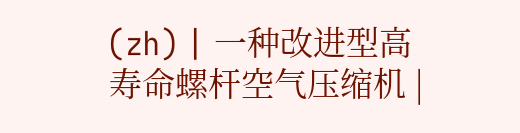(zh) | 一种改进型高寿命螺杆空气压缩机 |